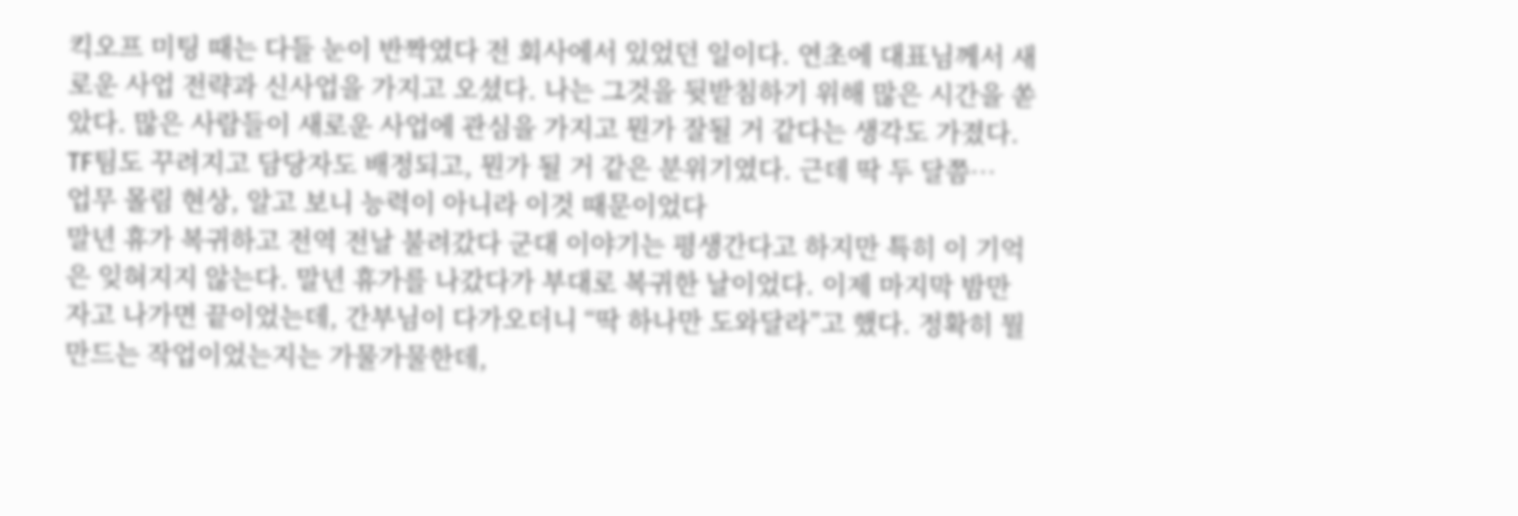킥오프 미팅 때는 다들 눈이 반짝였다 전 회사에서 있었던 일이다. 연초에 대표님께서 새로운 사업 전략과 신사업을 가지고 오셨다. 나는 그것을 뒷받침하기 위해 많은 시간을 쏟았다. 많은 사람들이 새로운 사업에 관심을 가지고 뭔가 잘될 거 같다는 생각도 가졌다. TF팀도 꾸려지고 담당자도 배정되고, 뭔가 될 거 같은 분위기였다. 근데 딱 두 달쯤…
업무 몰림 현상, 알고 보니 능력이 아니라 이것 때문이었다
말년 휴가 복귀하고 전역 전날 불려갔다 군대 이야기는 평생간다고 하지만 특히 이 기억은 잊혀지지 않는다. 말년 휴가를 나갔다가 부대로 복귀한 날이었다. 이제 마지막 밤만 자고 나가면 끝이었는데, 간부님이 다가오더니 “딱 하나만 도와달라”고 했다. 정확히 뭘 만드는 작업이었는지는 가물가물한데,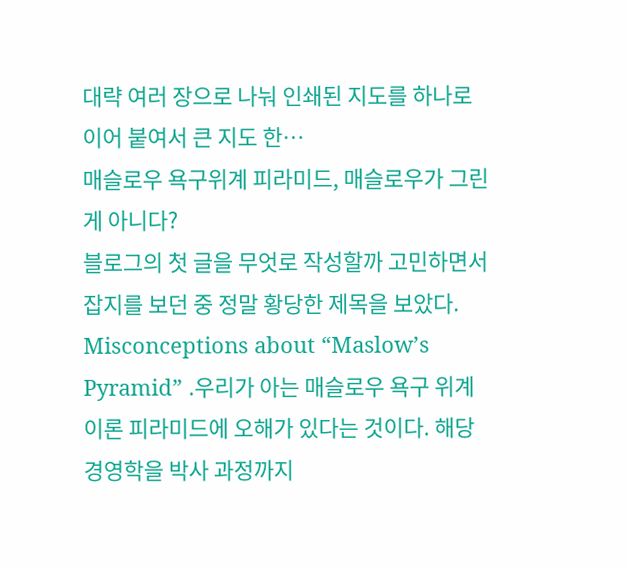대략 여러 장으로 나눠 인쇄된 지도를 하나로 이어 붙여서 큰 지도 한…
매슬로우 욕구위계 피라미드, 매슬로우가 그린 게 아니다?
블로그의 첫 글을 무엇로 작성할까 고민하면서 잡지를 보던 중 정말 황당한 제목을 보았다. Misconceptions about “Maslow’s Pyramid” .우리가 아는 매슬로우 욕구 위계 이론 피라미드에 오해가 있다는 것이다. 해당 경영학을 박사 과정까지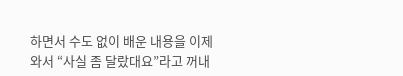하면서 수도 없이 배운 내용을 이제 와서 “사실 좀 달랐대요”라고 꺼내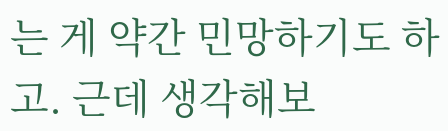는 게 약간 민망하기도 하고. 근데 생각해보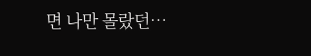면 나만 몰랐던…